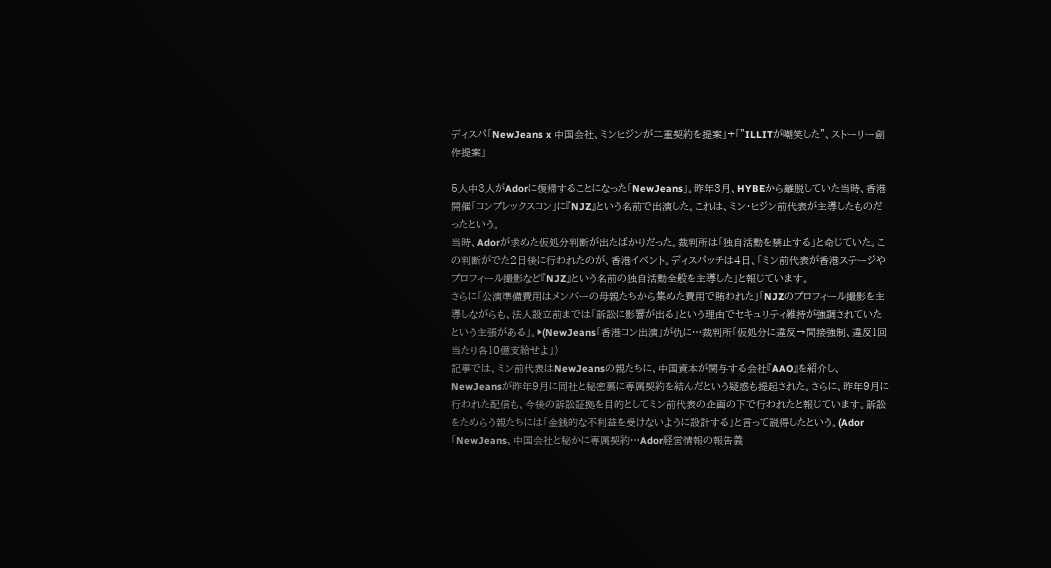ディスパ「NewJeans x 中国会社、ミンヒジンが二重契約を提案」+「”ILLITが嘲笑した”、ストーリー創作提案」

5人中3人がAdorに復帰することになった「NewJeans」。昨年3月、HYBEから離脱していた当時、香港開催「コンプレックスコン」に『NJZ』という名前で出演した。これは、ミン・ヒジン前代表が主導したものだったという。
当時、Adorが求めた仮処分判断が出たばかりだった。裁判所は「独自活動を禁止する」と命じていた。この判断がでた2日後に行われたのが、香港イベント。ディスパッチは4日、「ミン前代表が香港ステージやプロフィール撮影など『NJZ』という名前の独自活動全般を主導した」と報じています。
さらに「公演準備費用はメンバーの母親たちから集めた費用で賄われた」「NJZのプロフィール撮影を主導しながらも、法人設立前までは「訴訟に影響が出る」という理由でセキュリティ維持が強調されていたという主張がある」。▶(NewJeans「香港コン出演」が仇に…裁判所「仮処分に違反→間接強制、違反1回当たり各10億支給せよ」)
記事では、ミン前代表はNewJeansの親たちに、中国資本が関与する会社『AAO』を紹介し、NewJeansが昨年9月に同社と秘密裏に専属契約を結んだという疑惑も提起された。さらに、昨年9月に行われた配信も、今後の訴訟証拠を目的としてミン前代表の企画の下で行われたと報じています。訴訟をためらう親たちには「金銭的な不利益を受けないように設計する」と言って説得したという。(Ador「NewJeans、中国会社と秘かに専属契約…Ador経営情報の報告義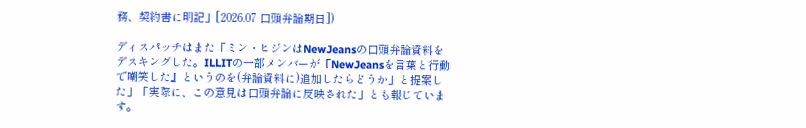務、契約書に明記」[2026.07 口頭弁論期日])

ディスパッチはまた「ミン・ヒジンはNewJeansの口頭弁論資料をデスキングした。ILLITの一部メンバーが『NewJeansを言葉と行動で嘲笑した』というのを(弁論資料に)追加したらどうか」と提案した」「実際に、この意見は口頭弁論に反映された」とも報じています。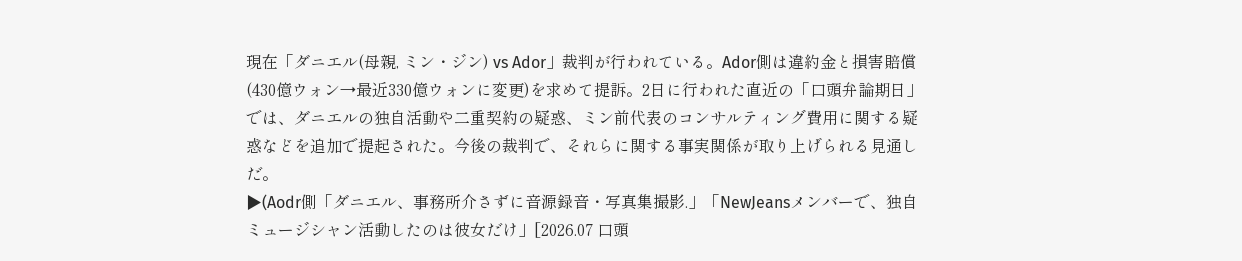現在「ダニエル(母親, ミン・ジン) vs Ador」裁判が行われている。Ador側は違約金と損害賠償(430億ウォン→最近330億ウォンに変更)を求めて提訴。2日に行われた直近の「口頭弁論期日」では、ダニエルの独自活動や二重契約の疑惑、ミン前代表のコンサルティング費用に関する疑惑などを追加で提起された。今後の裁判で、それらに関する事実関係が取り上げられる見通しだ。
▶(Aodr側「ダニエル、事務所介さずに音源録音・写真集撮影.」「NewJeansメンバーで、独自ミュージシャン活動したのは彼女だけ」[2026.07 口頭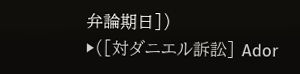弁論期日])
▶([対ダニエル訴訟] Ador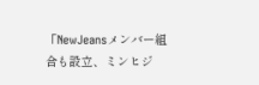「NewJeansメンバー組合も設立、ミンヒジ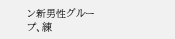ン新男性グループ、練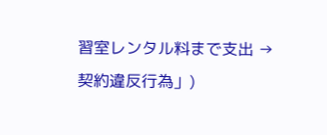習室レンタル料まで支出 → 契約違反行為」)